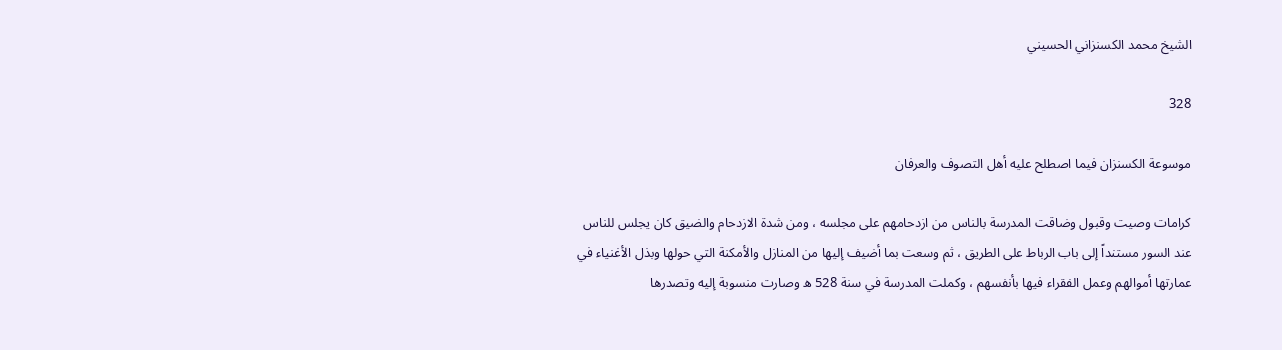الشيخ محمد الكسنزاني الحسيني

328

موسوعة الكسنزان فيما اصطلح عليه أهل التصوف والعرفان

كرامات وصيت وقبول وضاقت المدرسة بالناس من ازدحامهم على مجلسه ، ومن شدة الازدحام والضيق كان يجلس للناس عند السور مستنداً إلى باب الرباط على الطريق ، ثم وسعت بما أضيف إليها من المنازل والأمكنة التي حولها وبذل الأغنياء في عمارتها أموالهم وعمل الفقراء فيها بأنفسهم ، وكملت المدرسة في سنة 528 ه وصارت منسوبة إليه وتصدرها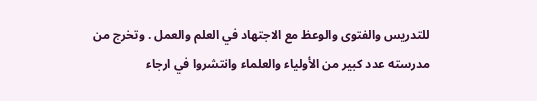للتدريس والفتوى والوعظ مع الاجتهاد في العلم والعمل . وتخرج من مدرسته عدد كبير من الأولياء والعلماء وانتشروا في ارجاء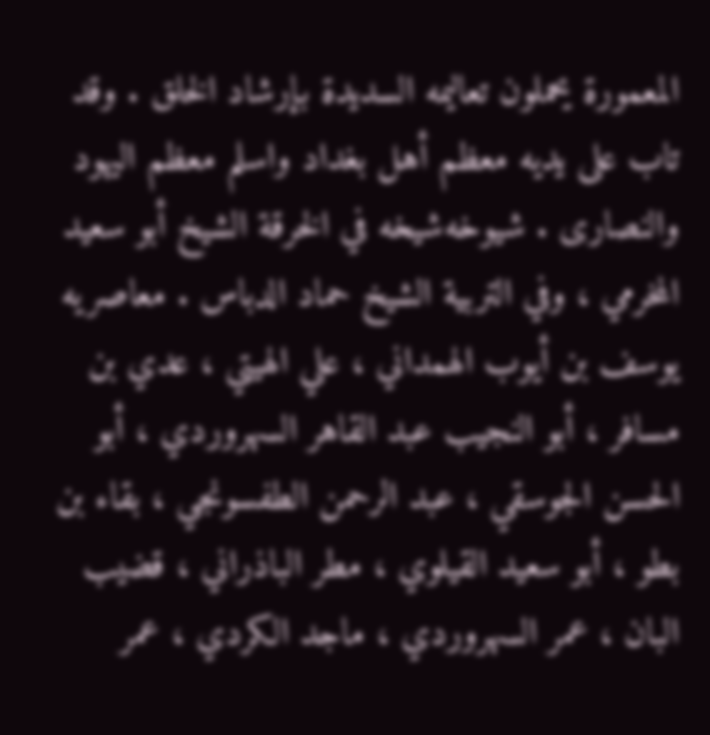المعمورة يحملون تعاليمه السديدة بإرشاد الخلق . وقد تاب على يديه معظم أهل بغداد واسلم معظم اليهود والنصارى . شيوخه‌شيخه في الخرقة الشيخ أبو سعيد المخرمي ، وفي التربية الشيخ حماد الدباس . معاصريه يوسف بن أيوب الهمداني ، علي الهيتي ، عدي بن مسافر ، أبو النجيب عبد القاهر السهروردي ، أبو الحسن الجوسقي ، عبد الرحمن الطفسونجي ، بقاء بن بطو ، أبو سعيد القيلوي ، مطر الباذراني ، قضيب البان ، عمر السهروردي ، ماجد الكردي ، عمر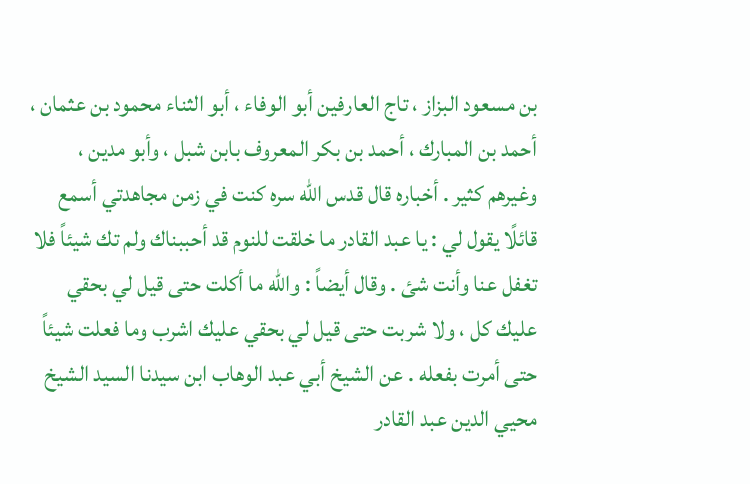بن مسعود البزاز ، تاج العارفين أبو الوفاء ، أبو الثناء محمود بن عثمان ، أحمد بن المبارك ، أحمد بن بكر المعروف بابن شبل ، وأبو مدين ، وغيرهم كثير . أخباره قال قدس الله سره كنت في زمن مجاهدتي أسمع قائلًا يقول لي : يا عبد القادر ما خلقت للنوم قد أحببناك ولم تك شيئاً فلا تغفل عنا وأنت شئ . وقال أيضاً : والله ما أكلت حتى قيل لي بحقي عليك كل ، ولا شربت حتى قيل لي بحقي عليك اشرب وما فعلت شيئاً حتى أمرت بفعله . عن الشيخ أبي عبد الوهاب ابن سيدنا السيد الشيخ محيي الدين عبد القادر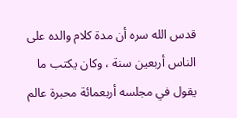قدس الله سره أن مدة كلام والده على الناس أربعين سنة ، وكان يكتب ما يقول في مجلسه أربعمائة محبرة عالم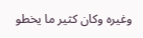وغيره وكان كثير ما يخطو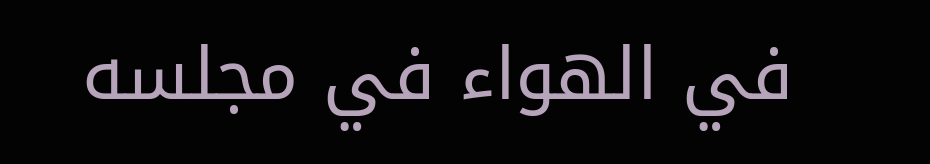في الهواء في مجلسه